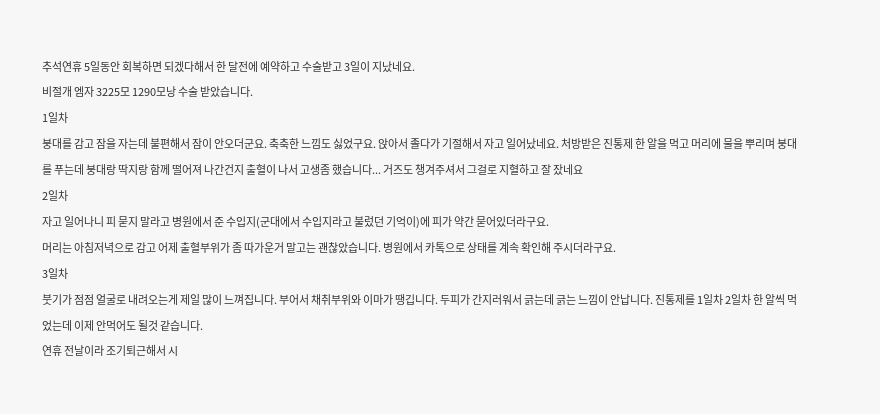추석연휴 5일동안 회복하면 되겠다해서 한 달전에 예약하고 수술받고 3일이 지났네요.
비절개 엠자 3225모 1290모낭 수술 받았습니다.
1일차
붕대를 감고 잠을 자는데 불편해서 잠이 안오더군요. 축축한 느낌도 싫었구요. 앉아서 졸다가 기절해서 자고 일어났네요. 처방받은 진통제 한 알을 먹고 머리에 물을 뿌리며 붕대를 푸는데 붕대랑 딱지랑 함께 떨어져 나간건지 출혈이 나서 고생좀 했습니다... 거즈도 챙겨주셔서 그걸로 지혈하고 잘 잤네요
2일차
자고 일어나니 피 묻지 말라고 병원에서 준 수입지(군대에서 수입지라고 불렀던 기억이)에 피가 약간 묻어있더라구요.
머리는 아침저녁으로 감고 어제 출혈부위가 좀 따가운거 말고는 괜찮았습니다. 병원에서 카톡으로 상태를 계속 확인해 주시더라구요.
3일차
붓기가 점점 얼굴로 내려오는게 제일 많이 느껴집니다. 부어서 채취부위와 이마가 땡깁니다. 두피가 간지러워서 긁는데 긁는 느낌이 안납니다. 진통제를 1일차 2일차 한 알씩 먹었는데 이제 안먹어도 될것 같습니다.
연휴 전날이라 조기퇴근해서 시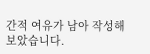간적 여유가 남아 작성해 보았습니다.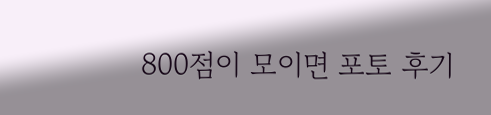800점이 모이면 포토 후기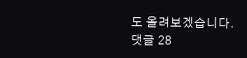도 올려보겠습니다.
댓글 28